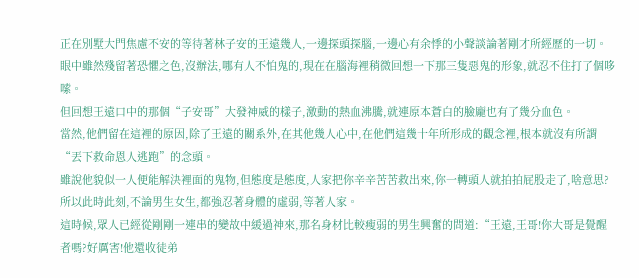正在別墅大門焦慮不安的等待著林子安的王遠幾人,一邊探頭探腦,一邊心有余悸的小聲談論著剛才所經歷的一切。
眼中雖然殘留著恐懼之色,沒辦法,哪有人不怕鬼的,現在在腦海裡稍微回想一下那三隻惡鬼的形象,就忍不住打了個哆嗦。
但回想王遠口中的那個“子安哥”大發神威的樣子,激動的熱血沸騰,就連原本蒼白的臉龐也有了幾分血色。
當然,他們留在這裡的原因,除了王遠的關系外,在其他幾人心中,在他們這幾十年所形成的觀念裡,根本就沒有所謂“丟下救命恩人逃跑”的念頭。
雖說他貌似一人便能解決裡面的鬼物,但態度是態度,人家把你辛辛苦苦救出來,你一轉頭人就拍拍屁股走了,啥意思?
所以此時此刻,不論男生女生,都強忍著身體的虛弱,等著人家。
這時候,眾人已經從剛剛一連串的變故中緩過神來,那名身材比較瘦弱的男生興奮的問道:“王遠,王哥!你大哥是覺醒者嗎?好厲害!他還收徒弟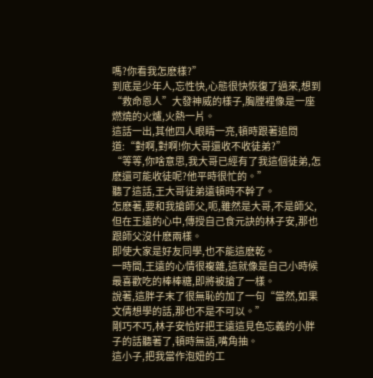嗎?你看我怎麽樣?”
到底是少年人,忘性快,心態很快恢復了過來,想到“救命恩人”大發神威的樣子,胸膛裡像是一座燃燒的火爐,火熱一片。
這話一出,其他四人眼睛一亮,頓時跟著追問道:“對啊,對啊!你大哥還收不收徒弟?”
“等等,你啥意思,我大哥已經有了我這個徒弟,怎麽還可能收徒呢?他平時很忙的。”
聽了這話,王大哥徒弟遠頓時不幹了。
怎麽著,要和我搶師父,呃,雖然是大哥,不是師父,但在王遠的心中,傳授自己食元訣的林子安,那也跟師父沒什麽兩樣。
即使大家是好友同學,也不能這麽乾。
一時間,王遠的心情很複雜,這就像是自己小時候最喜歡吃的棒棒糖,即將被搶了一樣。
說著,這胖子末了很無恥的加了一句“當然,如果文倩想學的話,那也不是不可以。”
剛巧不巧,林子安恰好把王遠這見色忘義的小胖子的話聽著了,頓時無語,嘴角抽。
這小子,把我當作泡妞的工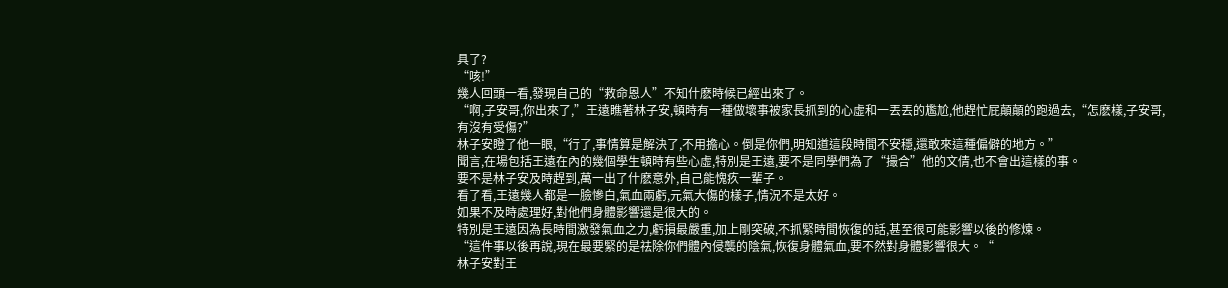具了?
“咳!”
幾人回頭一看,發現自己的“救命恩人”不知什麽時候已經出來了。
“啊,子安哥,你出來了,”王遠瞧著林子安,頓時有一種做壞事被家長抓到的心虛和一丟丟的尷尬,他趕忙屁顛顛的跑過去,“怎麽樣,子安哥,有沒有受傷?”
林子安瞪了他一眼,“行了,事情算是解決了,不用擔心。倒是你們,明知道這段時間不安穩,還敢來這種偏僻的地方。”
聞言,在場包括王遠在內的幾個學生頓時有些心虛,特別是王遠,要不是同學們為了“撮合”他的文倩,也不會出這樣的事。
要不是林子安及時趕到,萬一出了什麽意外,自己能愧疚一輩子。
看了看,王遠幾人都是一臉慘白,氣血兩虧,元氣大傷的樣子,情況不是太好。
如果不及時處理好,對他們身體影響還是很大的。
特別是王遠因為長時間激發氣血之力,虧損最嚴重,加上剛突破,不抓緊時間恢復的話,甚至很可能影響以後的修煉。
“這件事以後再說,現在最要緊的是祛除你們體內侵襲的陰氣,恢復身體氣血,要不然對身體影響很大。“
林子安對王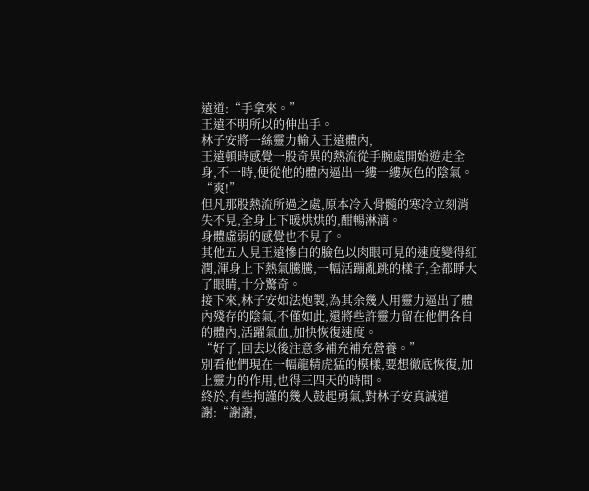遠道:“手拿來。”
王遠不明所以的伸出手。
林子安將一絲靈力輸入王遠體內,
王遠頓時感覺一股奇異的熱流從手腕處開始遊走全身,不一時,便從他的體內逼出一縷一縷灰色的陰氣。 “爽!”
但凡那股熱流所過之處,原本冷入骨髓的寒冷立刻消失不見,全身上下暖烘烘的,酣暢淋漓。
身體虛弱的感覺也不見了。
其他五人見王遠慘白的臉色以肉眼可見的速度變得紅潤,渾身上下熱氣騰騰,一幅活蹦亂跳的樣子,全都睜大了眼睛,十分驚奇。
接下來,林子安如法炮製,為其余幾人用靈力逼出了體內殘存的陰氣,不僅如此,還將些許靈力留在他們各自的體內,活躍氣血,加快恢復速度。
“好了,回去以後注意多補充補充營養。”
別看他們現在一幅龍精虎猛的模樣,要想徹底恢復,加上靈力的作用,也得三四天的時間。
終於,有些拘謹的幾人鼓起勇氣,對林子安真誠道謝:“謝謝,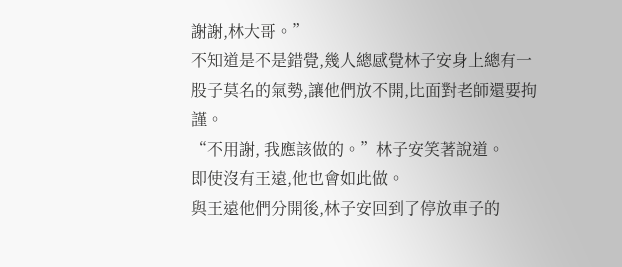謝謝,林大哥。”
不知道是不是錯覺,幾人總感覺林子安身上總有一股子莫名的氣勢,讓他們放不開,比面對老師還要拘謹。
“不用謝, 我應該做的。”林子安笑著說道。
即使沒有王遠,他也會如此做。
與王遠他們分開後,林子安回到了停放車子的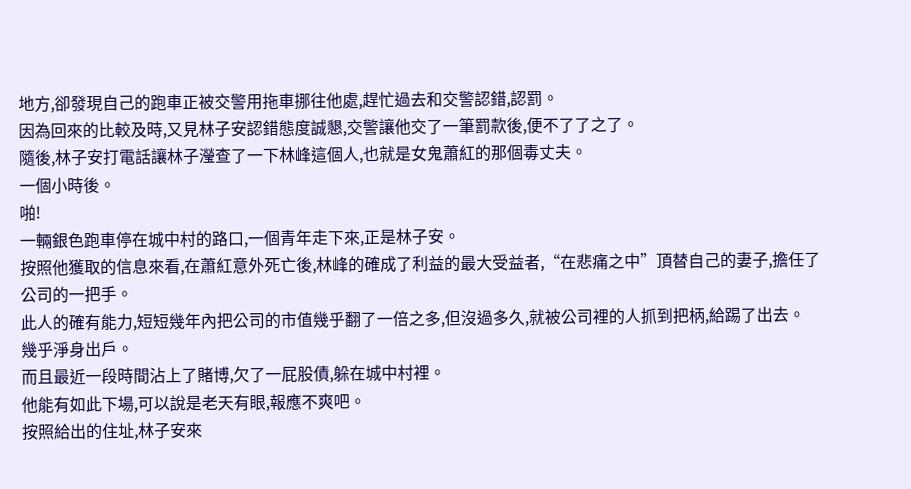地方,卻發現自己的跑車正被交警用拖車挪往他處,趕忙過去和交警認錯,認罰。
因為回來的比較及時,又見林子安認錯態度誠懇,交警讓他交了一筆罰款後,便不了了之了。
隨後,林子安打電話讓林子瀅查了一下林峰這個人,也就是女鬼蕭紅的那個毒丈夫。
一個小時後。
啪!
一輛銀色跑車停在城中村的路口,一個青年走下來,正是林子安。
按照他獲取的信息來看,在蕭紅意外死亡後,林峰的確成了利益的最大受益者,“在悲痛之中”頂替自己的妻子,擔任了公司的一把手。
此人的確有能力,短短幾年內把公司的市值幾乎翻了一倍之多,但沒過多久,就被公司裡的人抓到把柄,給踢了出去。
幾乎淨身出戶。
而且最近一段時間沾上了賭博,欠了一屁股債,躲在城中村裡。
他能有如此下場,可以說是老天有眼,報應不爽吧。
按照給出的住址,林子安來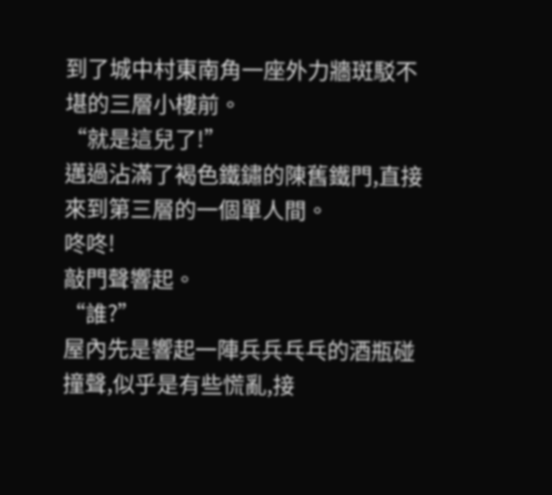到了城中村東南角一座外力牆斑駁不堪的三層小樓前。
“就是這兒了!”
邁過沾滿了褐色鐵鏽的陳舊鐵門,直接來到第三層的一個單人間。
咚咚!
敲門聲響起。
“誰?”
屋內先是響起一陣兵兵乓乓的酒瓶碰撞聲,似乎是有些慌亂,接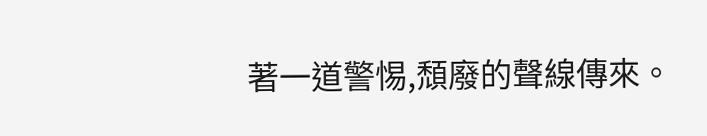著一道警惕,頹廢的聲線傳來。